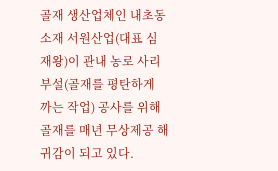골재 생산업체인 내초동 소재 서원산업(대표 심재왕)이 관내 농로 사리부설(골재를 평탄하게 까는 작업) 공사를 위해 골재를 매년 무상제공 해 귀감이 되고 있다.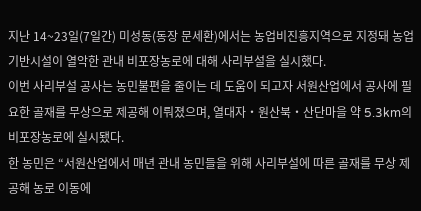지난 14~23일(7일간) 미성동(동장 문세환)에서는 농업비진흥지역으로 지정돼 농업기반시설이 열악한 관내 비포장농로에 대해 사리부설을 실시했다.
이번 사리부설 공사는 농민불편을 줄이는 데 도움이 되고자 서원산업에서 공사에 필요한 골재를 무상으로 제공해 이뤄졌으며, 열대자‧원산북‧산단마을 약 5.3km의 비포장농로에 실시됐다.
한 농민은 “서원산업에서 매년 관내 농민들을 위해 사리부설에 따른 골재를 무상 제공해 농로 이동에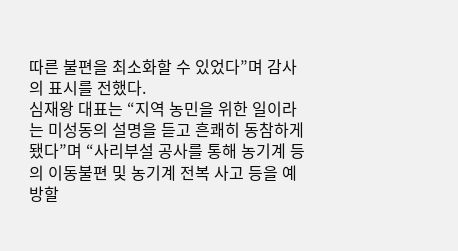따른 불편을 최소화할 수 있었다”며 감사의 표시를 전했다.
심재왕 대표는 “지역 농민을 위한 일이라는 미성동의 설명을 듣고 흔쾌히 동참하게 됐다”며 “사리부설 공사를 통해 농기계 등의 이동불편 및 농기계 전복 사고 등을 예방할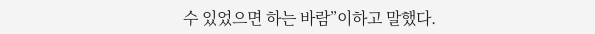수 있었으면 하는 바람”이하고 말했다.